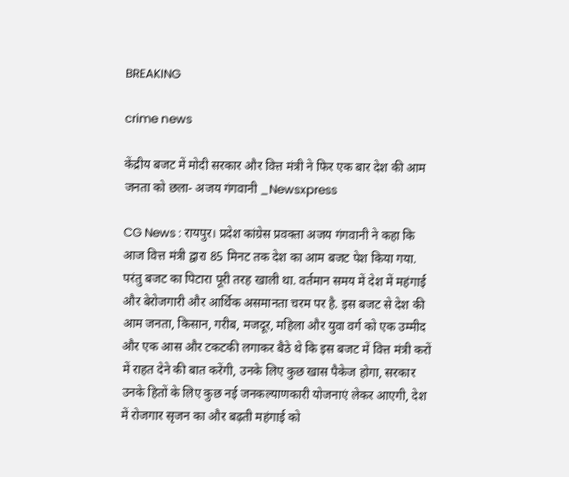BREAKING

crime news

केंद्रीय बजट में मोदी सरकार और वित्त मंत्री ने फिर एक बार देश की आम जनता को छला- अजय गंगवानी _Newsxpress

CG News : रायपुर। प्रदेश कांग्रेस प्रवक्ता अजय गंगवानी ने कहा कि आज वित्त मंत्री द्वारा 85 मिनट तक देश का आम बजट पेश किया गया. परंतु बजट का पिटारा पूरी तरह खाली था. वर्तमान समय में देश में महंगाई और बेरोजगारी और आर्थिक असमानता चरम पर है. इस बजट से देश की आम जनता, किसान, गरीब, मजदूर, महिला और युवा वर्ग को एक उम्मीद और एक आस और टकटकी लगाकर बैठे थे कि इस बजट में वित्त मंत्री करों में राहत देने की बात करेंगी, उनके लिए कुछ खास पैकेज होगा, सरकार उनके हितों के लिए कुछ नई जनकल्याणकारी योजनाएं लेकर आएगी, देश में रोजगार सृजन का और बढ़ती महंगाई को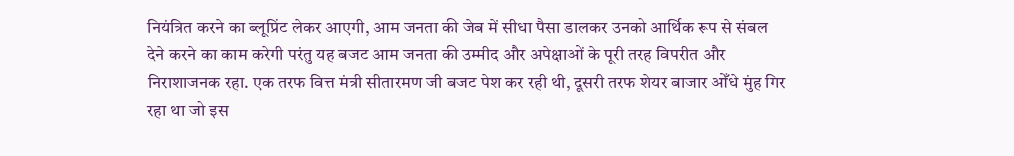नियंत्रित करने का ब्लूप्रिंट लेकर आएगी, आम जनता की जेब में सीधा पैसा डालकर उनको आर्थिक रूप से संबल देने करने का काम करेगी परंतु यह बजट आम जनता की उम्मीद और अपेक्षाओं के पूरी तरह विपरीत और निराशाजनक रहा. एक तरफ वित्त मंत्री सीतारमण जी बजट पेश कर रही थी, दूसरी तरफ शेयर बाजार ओँधे मुंह गिर रहा था जो इस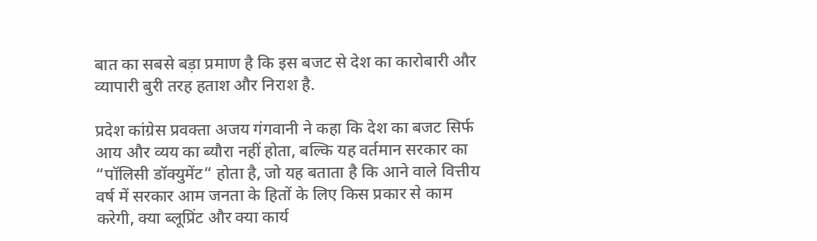बात का सबसे बड़ा प्रमाण है कि इस बजट से देश का कारोबारी और व्यापारी बुरी तरह हताश और निराश है.

प्रदेश कांग्रेस प्रवक्ता अजय गंगवानी ने कहा कि देश का बजट सिर्फ आय और व्यय का ब्यौरा नहीं होता, बल्कि यह वर्तमान सरकार का “पॉलिसी डॉक्युमेंट“ होता है, जो यह बताता है कि आने वाले वित्तीय वर्ष में सरकार आम जनता के हितों के लिए किस प्रकार से काम करेगी, क्या ब्लूप्रिंट और क्या कार्य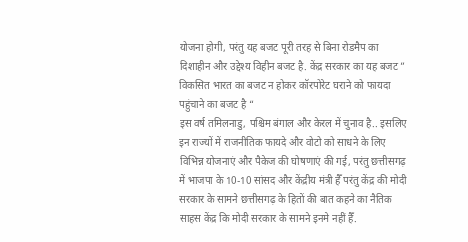योजना होगी, परंतु यह बजट पूरी तरह से बिना रोडमैप का दिशाहीन और उद्देश्य विहीन बजट है. केंद्र सरकार का यह बजट ” विकसित भारत का बजट न होकर कॉरपोरेट घराने को फायदा पहुंचाने का बजट है “
इस वर्ष तमिलनाडु, पश्चिम बंगाल और केरल में चुनाव है.. इसलिए इन राज्यों में राजनीतिक फायदे और वोटो को साधने के लिए विभिन्न योजनाएं और पैकेज की घोषणाएं की गई, परंतु छत्तीसगढ़ में भाजपा के 10-10 सांसद और केंद्रीय मंत्री हैँ परंतु केंद्र की मोदी सरकार के सामने छत्तीसगढ़ के हितों की बात कहने का नैतिक साहस केंद्र कि मोदी सरकार के सामने इनमे नहीं हैँ.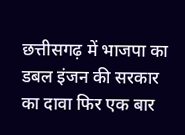छत्तीसगढ़ में भाजपा का डबल इंजन की सरकार का दावा फिर एक बार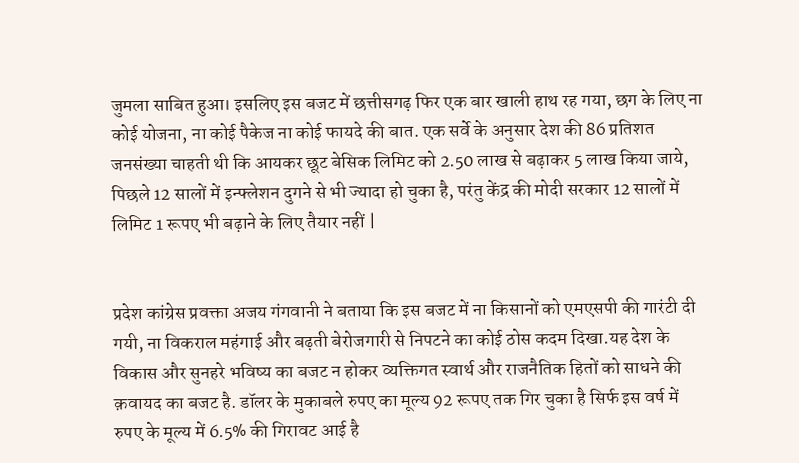जुमला साबित हुआ। इसलिए इस बजट में छत्तीसगढ़ फिर एक बार खाली हाथ रह गया, छग के लिए ना कोई योजना, ना कोई पैकेज ना कोई फायदे की बात. एक सर्वे के अनुसार देश की 86 प्रतिशत जनसंख्या चाहती थी कि आयकर छूट बेसिक लिमिट को 2.50 लाख से बढ़ाकर 5 लाख किया जाये, पिछले 12 सालों में इन्फ्लेशन दुगने से भी ज्यादा हो चुका है, परंतु केंद्र की मोदी सरकार 12 सालों में लिमिट 1 रूपए भी बढ़ाने के लिए तैयार नहीं |


प्रदेश कांग्रेस प्रवक्ता अजय गंगवानी ने बताया कि इस बजट में ना किसानों को एमएसपी की गारंटी दी गयी, ना विकराल महंगाई और बढ़ती बेरोजगारी से निपटने का कोई ठोस कदम दिखा.यह देश के विकास और सुनहरे भविष्य का बजट न होकर व्यक्तिगत स्वार्थ और राजनैतिक हितों को साधने की क़वायद का बजट है. डॉलर के मुकाबले रुपए का मूल्य 92 रूपए तक गिर चुका है सिर्फ इस वर्ष में रुपए के मूल्य में 6.5% की गिरावट आई है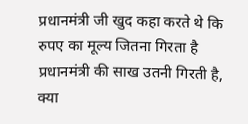प्रधानमंत्री जी खुद कहा करते थे कि रुपए का मूल्य जितना गिरता है प्रधानमंत्री की साख उतनी गिरती है, क्या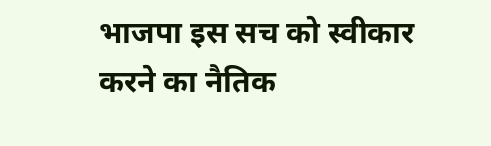भाजपा इस सच को स्वीकार करने का नैतिक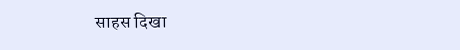साहस दिखा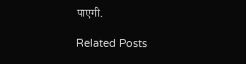पाएगी.

Related Posts